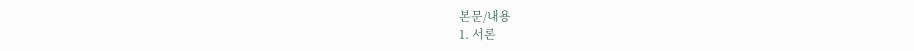본문/내용
1. 서론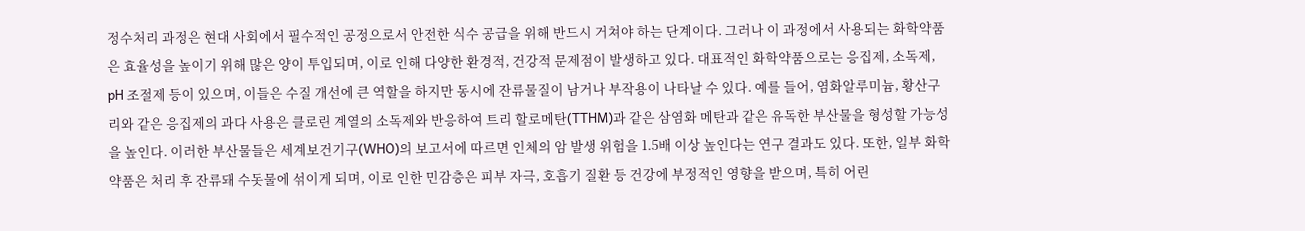정수처리 과정은 현대 사회에서 필수적인 공정으로서 안전한 식수 공급을 위해 반드시 거쳐야 하는 단계이다. 그러나 이 과정에서 사용되는 화학약품은 효율성을 높이기 위해 많은 양이 투입되며, 이로 인해 다양한 환경적, 건강적 문제점이 발생하고 있다. 대표적인 화학약품으로는 응집제, 소독제, pH 조절제 등이 있으며, 이들은 수질 개선에 큰 역할을 하지만 동시에 잔류물질이 남거나 부작용이 나타날 수 있다. 예를 들어, 염화알루미늄, 황산구리와 같은 응집제의 과다 사용은 클로린 계열의 소독제와 반응하여 트리 할로메탄(TTHM)과 같은 삼염화 메탄과 같은 유독한 부산물을 형성할 가능성을 높인다. 이러한 부산물들은 세계보건기구(WHO)의 보고서에 따르면 인체의 암 발생 위험을 1.5배 이상 높인다는 연구 결과도 있다. 또한, 일부 화학약품은 처리 후 잔류돼 수돗물에 섞이게 되며, 이로 인한 민감층은 피부 자극, 호흡기 질환 등 건강에 부정적인 영향을 받으며, 특히 어린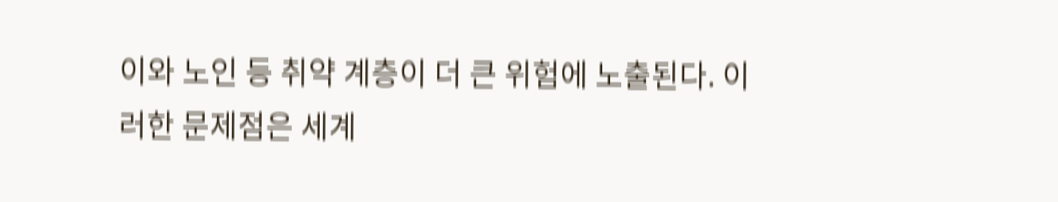이와 노인 등 취약 계층이 더 큰 위험에 노출된다. 이러한 문제점은 세계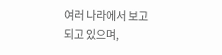여러 나라에서 보고되고 있으며,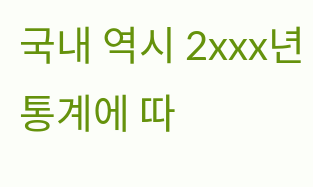국내 역시 2xxx년 통계에 따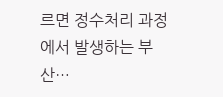르면 정수처리 과정에서 발생하는 부산…